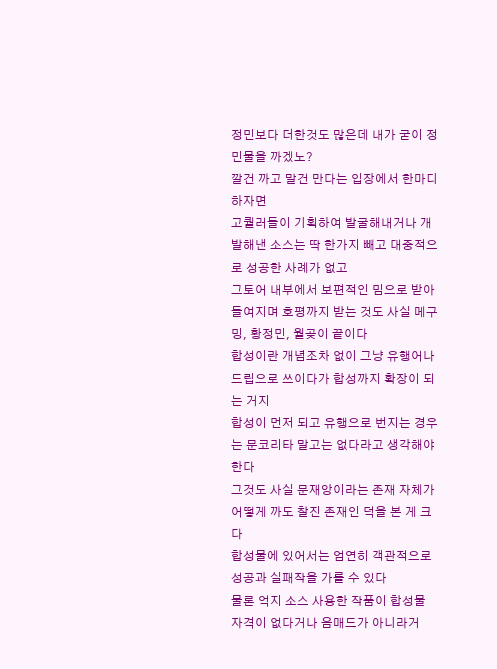정민보다 더한것도 많은데 내가 굳이 정민물을 까겠노?
깔건 까고 말건 만다는 입장에서 한마디 하자면
고퀄러들이 기획하여 발굴해내거나 개발해낸 소스는 딱 한가지 빼고 대중적으로 성공한 사례가 없고
그토어 내부에서 보편적인 밈으로 받아들여지며 호평까지 받는 것도 사실 메구밍, 황정민, 월곶이 끝이다
합성이란 개념조차 없이 그냥 유행어나 드립으로 쓰이다가 합성까지 확장이 되는 거지
합성이 먼저 되고 유행으로 번지는 경우는 문코리타 말고는 없다라고 생각해야 한다
그것도 사실 문재앙이라는 존재 자체가 어떻게 까도 찰진 존재인 덕을 본 게 크다
합성물에 있어서는 엄연히 객관적으로 성공과 실패작을 가를 수 있다
물론 억지 소스 사용한 작품이 합성물 자격이 없다거나 음매드가 아니라거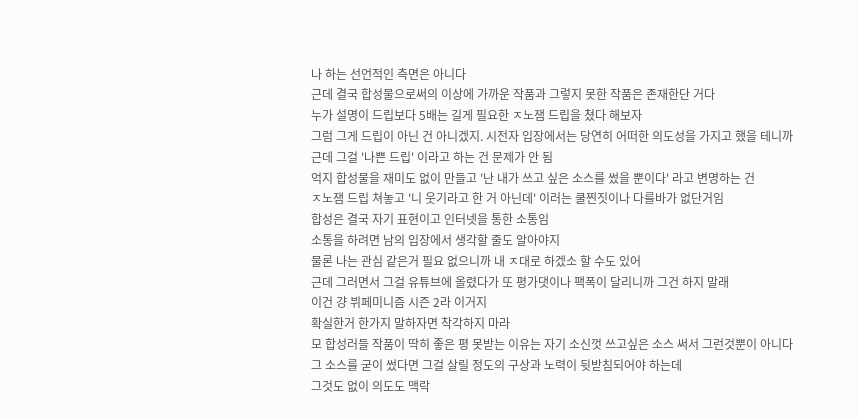나 하는 선언적인 측면은 아니다
근데 결국 합성물으로써의 이상에 가까운 작품과 그렇지 못한 작품은 존재한단 거다
누가 설명이 드립보다 5배는 길게 필요한 ㅈ노잼 드립을 쳤다 해보자
그럼 그게 드립이 아닌 건 아니겠지. 시전자 입장에서는 당연히 어떠한 의도성을 가지고 했을 테니까
근데 그걸 '나쁜 드립' 이라고 하는 건 문제가 안 됨
억지 합성물을 재미도 없이 만들고 '난 내가 쓰고 싶은 소스를 썼을 뿐이다' 라고 변명하는 건
ㅈ노잼 드립 쳐놓고 '니 웃기라고 한 거 아닌데' 이러는 쿨찐짓이나 다를바가 없단거임
합성은 결국 자기 표현이고 인터넷을 통한 소통임
소통을 하려면 남의 입장에서 생각할 줄도 알아야지
물론 나는 관심 같은거 필요 없으니까 내 ㅈ대로 하겠소 할 수도 있어
근데 그러면서 그걸 유튜브에 올렸다가 또 평가댓이나 팩폭이 달리니까 그건 하지 말래
이건 걍 뷔페미니즘 시즌 2라 이거지
확실한거 한가지 말하자면 착각하지 마라
모 합성러들 작품이 딱히 좋은 평 못받는 이유는 자기 소신껏 쓰고싶은 소스 써서 그런것뿐이 아니다
그 소스를 굳이 썼다면 그걸 살릴 정도의 구상과 노력이 뒷받침되어야 하는데
그것도 없이 의도도 맥락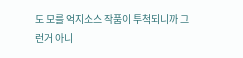도 모를 억지소스 작품이 투척되니까 그런거 아니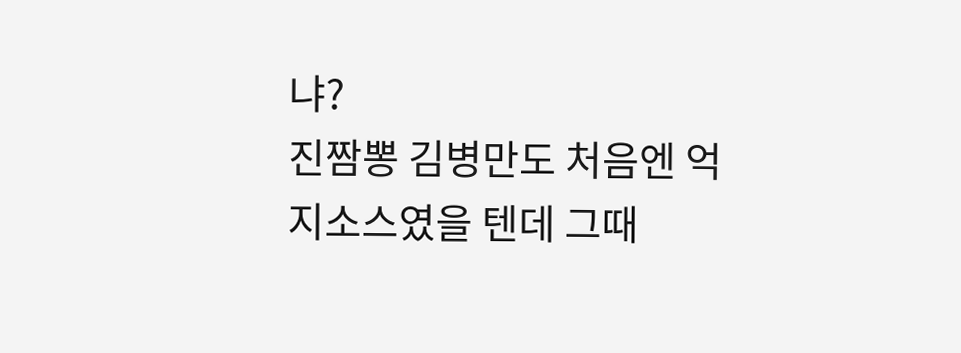냐?
진짬뽕 김병만도 처음엔 억지소스였을 텐데 그때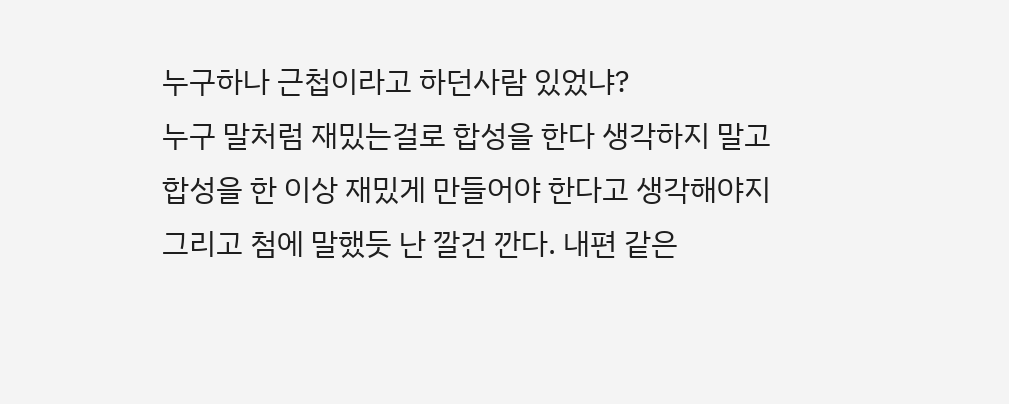누구하나 근첩이라고 하던사람 있었냐?
누구 말처럼 재밌는걸로 합성을 한다 생각하지 말고
합성을 한 이상 재밌게 만들어야 한다고 생각해야지
그리고 첨에 말했듯 난 깔건 깐다. 내편 같은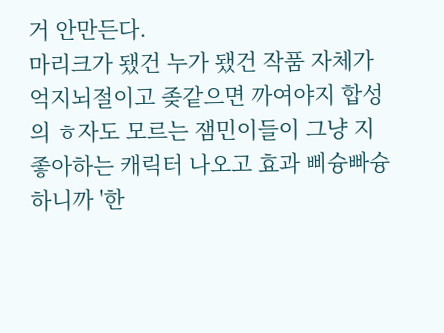거 안만든다.
마리크가 됐건 누가 됐건 작품 자체가 억지뇌절이고 좆같으면 까여야지 합성의 ㅎ자도 모르는 잼민이들이 그냥 지 좋아하는 캐릭터 나오고 효과 삐슝빠슝 하니까 '한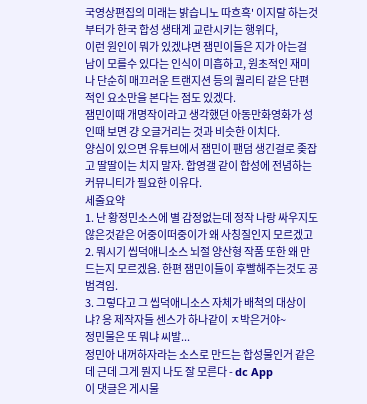국영상편집의 미래는 밝습니노 따흐흑' 이지랄 하는것부터가 한국 합성 생태계 교란시키는 행위다,
이런 원인이 뭐가 있겠냐면 잼민이들은 지가 아는걸 남이 모를수 있다는 인식이 미흡하고, 원초적인 재미나 단순히 매끄러운 트랜지션 등의 퀄리티 같은 단편적인 요소만을 본다는 점도 있겠다.
잼민이때 개명작이라고 생각했던 아동만화영화가 성인때 보면 걍 오글거리는 것과 비슷한 이치다.
양심이 있으면 유튜브에서 잼민이 팬덤 생긴걸로 좆잡고 딸딸이는 치지 말자. 합영갤 같이 합성에 전념하는 커뮤니티가 필요한 이유다.
세줄요약
1. 난 황정민소스에 별 감정없는데 정작 나랑 싸우지도 않은것같은 어중이떠중이가 왜 사칭질인지 모르겠고
2. 뭐시기 씹덕애니소스 뇌절 양산형 작품 또한 왜 만드는지 모르겠음. 한편 잼민이들이 후빨해주는것도 공범격임.
3. 그렇다고 그 씹덕애니소스 자체가 배척의 대상이냐? 응 제작자들 센스가 하나같이 ㅈ박은거야~
정민물은 또 뭐냐 씨발...
정민아 내꺼하자라는 소스로 만드는 합성물인거 같은데 근데 그게 뭔지 나도 잘 모른다 - dc App
이 댓글은 게시물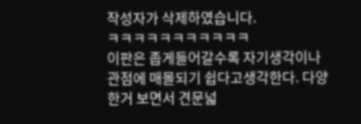작성자가 삭제하였습니다.
ㅋㅋㅋㅋㅋㅋㅋㅋㅋㅋㅋ
이판은 좁게들어갈수록 자기생각이나 관점에 매몰되기 쉽다고생각한다. 다양한거 보면서 견문넓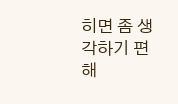히면 좀 생각하기 편해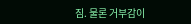짐. 물론 거부감이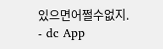있으면어쩔수없지. - dc App